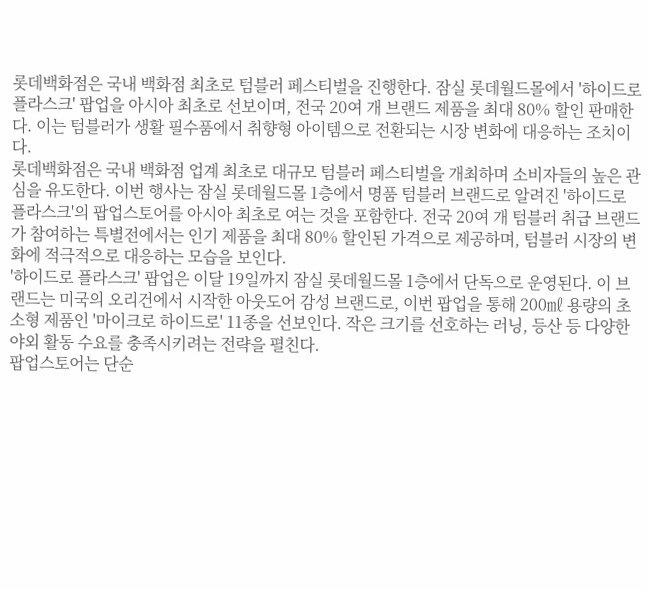롯데백화점은 국내 백화점 최초로 텀블러 페스티벌을 진행한다. 잠실 롯데월드몰에서 '하이드로 플라스크' 팝업을 아시아 최초로 선보이며, 전국 20여 개 브랜드 제품을 최대 80% 할인 판매한다. 이는 텀블러가 생활 필수품에서 취향형 아이템으로 전환되는 시장 변화에 대응하는 조치이다.
롯데백화점은 국내 백화점 업계 최초로 대규모 텀블러 페스티벌을 개최하며 소비자들의 높은 관심을 유도한다. 이번 행사는 잠실 롯데월드몰 1층에서 명품 텀블러 브랜드로 알려진 '하이드로 플라스크'의 팝업스토어를 아시아 최초로 여는 것을 포함한다. 전국 20여 개 텀블러 취급 브랜드가 참여하는 특별전에서는 인기 제품을 최대 80% 할인된 가격으로 제공하며, 텀블러 시장의 변화에 적극적으로 대응하는 모습을 보인다.
'하이드로 플라스크' 팝업은 이달 19일까지 잠실 롯데월드몰 1층에서 단독으로 운영된다. 이 브랜드는 미국의 오리건에서 시작한 아웃도어 감성 브랜드로, 이번 팝업을 통해 200㎖ 용량의 초소형 제품인 '마이크로 하이드로' 11종을 선보인다. 작은 크기를 선호하는 러닝, 등산 등 다양한 야외 활동 수요를 충족시키려는 전략을 펼친다.
팝업스토어는 단순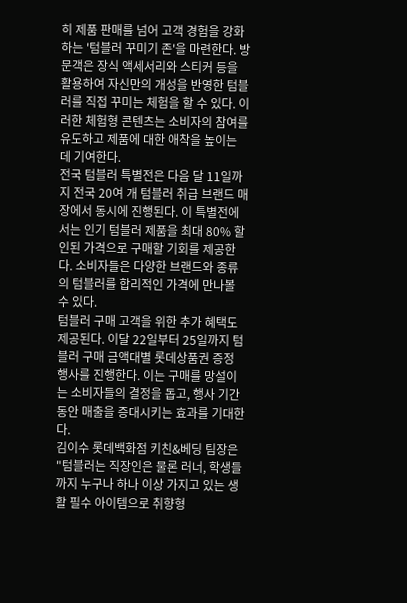히 제품 판매를 넘어 고객 경험을 강화하는 '텀블러 꾸미기 존'을 마련한다. 방문객은 장식 액세서리와 스티커 등을 활용하여 자신만의 개성을 반영한 텀블러를 직접 꾸미는 체험을 할 수 있다. 이러한 체험형 콘텐츠는 소비자의 참여를 유도하고 제품에 대한 애착을 높이는 데 기여한다.
전국 텀블러 특별전은 다음 달 11일까지 전국 20여 개 텀블러 취급 브랜드 매장에서 동시에 진행된다. 이 특별전에서는 인기 텀블러 제품을 최대 80% 할인된 가격으로 구매할 기회를 제공한다. 소비자들은 다양한 브랜드와 종류의 텀블러를 합리적인 가격에 만나볼 수 있다.
텀블러 구매 고객을 위한 추가 혜택도 제공된다. 이달 22일부터 25일까지 텀블러 구매 금액대별 롯데상품권 증정 행사를 진행한다. 이는 구매를 망설이는 소비자들의 결정을 돕고, 행사 기간 동안 매출을 증대시키는 효과를 기대한다.
김이수 롯데백화점 키친&베딩 팀장은 "텀블러는 직장인은 물론 러너, 학생들까지 누구나 하나 이상 가지고 있는 생활 필수 아이템으로 취향형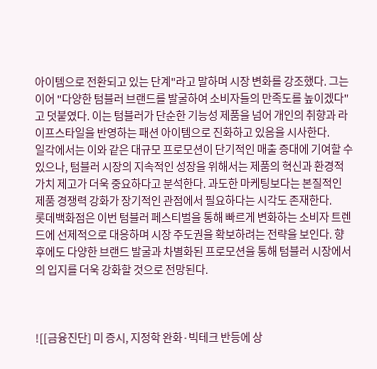아이템으로 전환되고 있는 단계"라고 말하며 시장 변화를 강조했다. 그는 이어 "다양한 텀블러 브랜드를 발굴하여 소비자들의 만족도를 높이겠다"고 덧붙였다. 이는 텀블러가 단순한 기능성 제품을 넘어 개인의 취향과 라이프스타일을 반영하는 패션 아이템으로 진화하고 있음을 시사한다.
일각에서는 이와 같은 대규모 프로모션이 단기적인 매출 증대에 기여할 수 있으나, 텀블러 시장의 지속적인 성장을 위해서는 제품의 혁신과 환경적 가치 제고가 더욱 중요하다고 분석한다. 과도한 마케팅보다는 본질적인 제품 경쟁력 강화가 장기적인 관점에서 필요하다는 시각도 존재한다.
롯데백화점은 이번 텀블러 페스티벌을 통해 빠르게 변화하는 소비자 트렌드에 선제적으로 대응하며 시장 주도권을 확보하려는 전략을 보인다. 향후에도 다양한 브랜드 발굴과 차별화된 프로모션을 통해 텀블러 시장에서의 입지를 더욱 강화할 것으로 전망된다.



![[금융진단] 미 증시, 지정학 완화·빅테크 반등에 상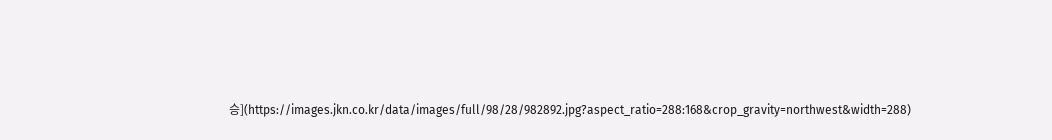승](https://images.jkn.co.kr/data/images/full/98/28/982892.jpg?aspect_ratio=288:168&crop_gravity=northwest&width=288)